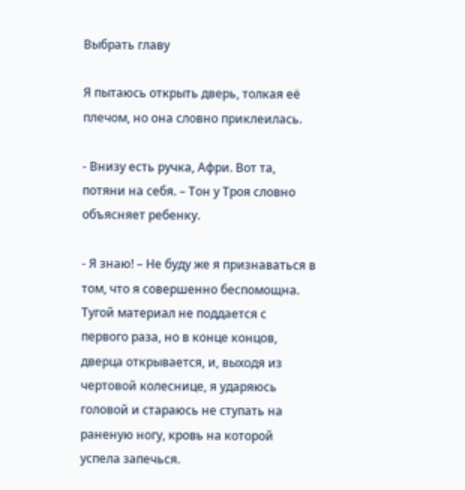Выбрать главу

Я пытаюсь открыть дверь, толкая её плечом, но она словно приклеилась.

- Внизу есть ручка, Афри. Вот та, потяни на себя. – Тон у Троя словно объясняет ребенку.

- Я знаю! – Не буду же я признаваться в том, что я совершенно беспомощна. Тугой материал не поддается с первого раза, но в конце концов, дверца открывается, и, выходя из чертовой колеснице, я ударяюсь головой и стараюсь не ступать на раненую ногу, кровь на которой успела запечься.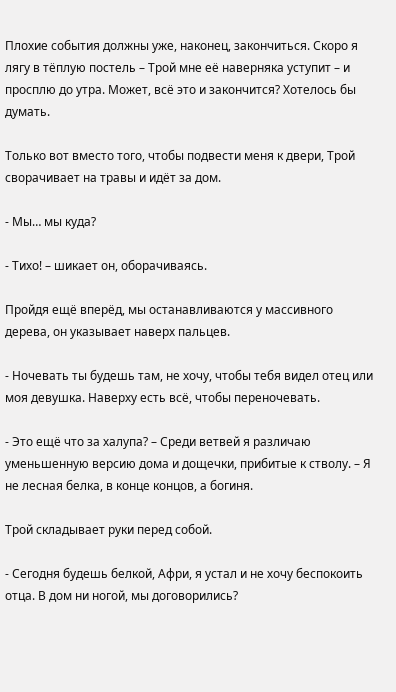Плохие события должны уже, наконец, закончиться. Скоро я лягу в тёплую постель – Трой мне её наверняка уступит – и просплю до утра. Может, всё это и закончится? Хотелось бы думать.

Только вот вместо того, чтобы подвести меня к двери, Трой сворачивает на травы и идёт за дом.

- Мы… мы куда?

- Тихо! – шикает он, оборачиваясь.

Пройдя ещё вперёд, мы останавливаются у массивного дерева, он указывает наверх пальцев.

- Ночевать ты будешь там, не хочу, чтобы тебя видел отец или моя девушка. Наверху есть всё, чтобы переночевать.

- Это ещё что за халупа? – Среди ветвей я различаю уменьшенную версию дома и дощечки, прибитые к стволу. – Я не лесная белка, в конце концов, а богиня.

Трой складывает руки перед собой.

- Сегодня будешь белкой, Афри, я устал и не хочу беспокоить отца. В дом ни ногой, мы договорились?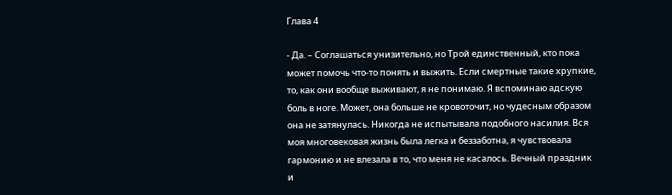Глава 4

- Да. – Соглашаться унизительно, но Трой единственный, кто пока может помочь что-то понять и выжить. Если смертные такие хрупкие, то, как они вообще выживают, я не понимаю. Я вспоминаю адскую боль в ноге. Может, она больше не кровоточит, но чудесным образом она не затянулась. Никогда не испытывала подобного насилия. Вся моя многовековая жизнь была легка и беззаботна, я чувствовала гармонию и не влезала в то, что меня не касалось. Вечный праздник и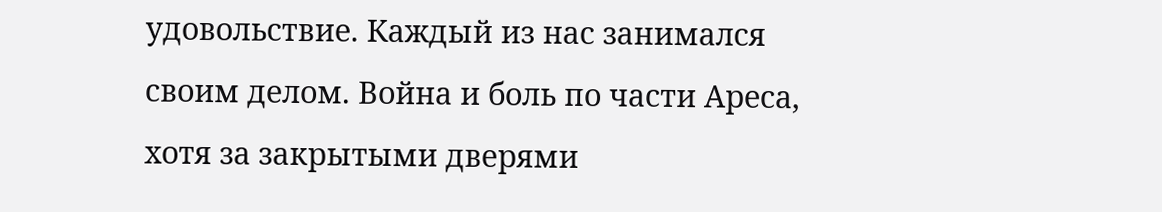удовольствие. Каждый из нас занимался своим делом. Война и боль по части Ареса, хотя за закрытыми дверями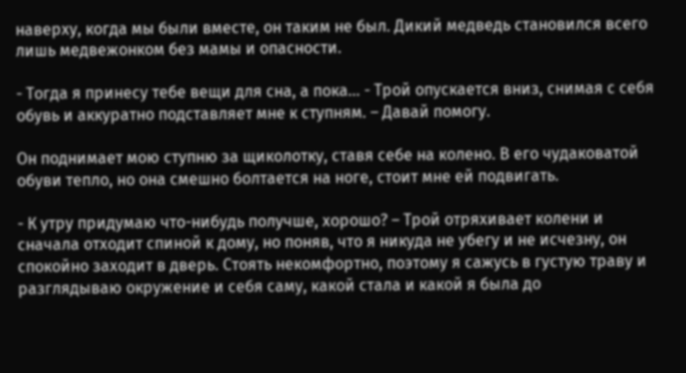наверху, когда мы были вместе, он таким не был. Дикий медведь становился всего лишь медвежонком без мамы и опасности.

- Тогда я принесу тебе вещи для сна, а пока… - Трой опускается вниз, снимая с себя обувь и аккуратно подставляет мне к ступням. – Давай помогу.

Он поднимает мою ступню за щиколотку, ставя себе на колено. В его чудаковатой обуви тепло, но она смешно болтается на ноге, стоит мне ей подвигать.

- К утру придумаю что-нибудь получше, хорошо? – Трой отряхивает колени и сначала отходит спиной к дому, но поняв, что я никуда не убегу и не исчезну, он спокойно заходит в дверь. Стоять некомфортно, поэтому я сажусь в густую траву и разглядываю окружение и себя саму, какой стала и какой я была до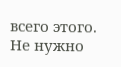всего этого. Не нужно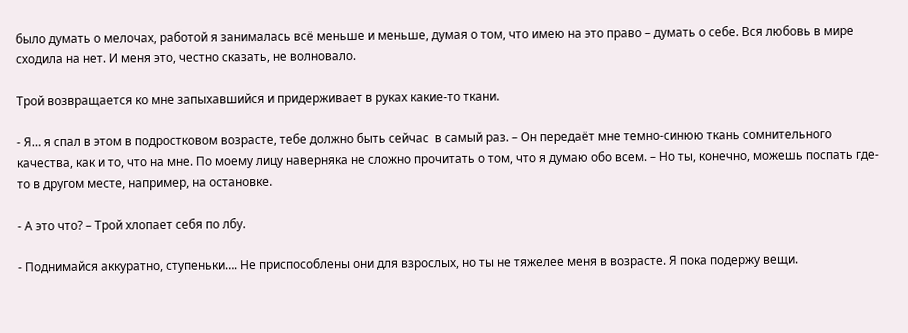было думать о мелочах, работой я занималась всё меньше и меньше, думая о том, что имею на это право – думать о себе. Вся любовь в мире сходила на нет. И меня это, честно сказать, не волновало.

Трой возвращается ко мне запыхавшийся и придерживает в руках какие-то ткани.

- Я… я спал в этом в подростковом возрасте, тебе должно быть сейчас  в самый раз. – Он передаёт мне темно-синюю ткань сомнительного качества, как и то, что на мне. По моему лицу наверняка не сложно прочитать о том, что я думаю обо всем. – Но ты, конечно, можешь поспать где-то в другом месте, например, на остановке.

- А это что? – Трой хлопает себя по лбу.

- Поднимайся аккуратно, ступеньки…. Не приспособлены они для взрослых, но ты не тяжелее меня в возрасте. Я пока подержу вещи.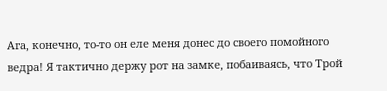Ага, конечно, то-то он еле меня донес до своего помойного ведра! Я тактично держу рот на замке, побаиваясь, что Трой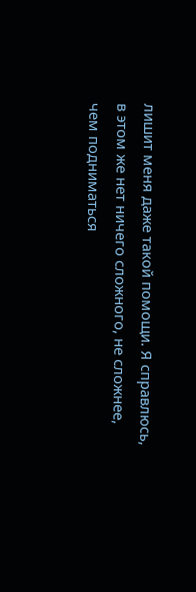лишит меня даже такой помощи. Я справлюсь, в этом же нет ничего сложного, не сложнее, чем подниматься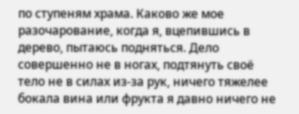по ступеням храма. Каково же мое разочарование, когда я, вцепившись в дерево, пытаюсь подняться. Дело совершенно не в ногах, подтянуть своё тело не в силах из-за рук, ничего тяжелее бокала вина или фрукта я давно ничего не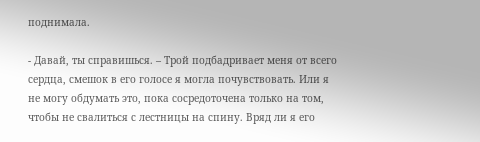поднимала.

- Давай, ты справишься. – Трой подбадривает меня от всего сердца, смешок в его голосе я могла почувствовать. Или я не могу обдумать это, пока сосредоточена только на том, чтобы не свалиться с лестницы на спину. Вряд ли я его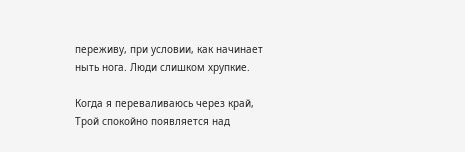переживу, при условии, как начинает ныть нога. Люди слишком хрупкие.

Когда я переваливаюсь через край, Трой спокойно появляется над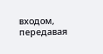входом, передавая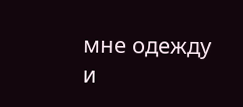мне одежду и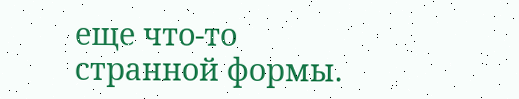еще что-то странной формы.